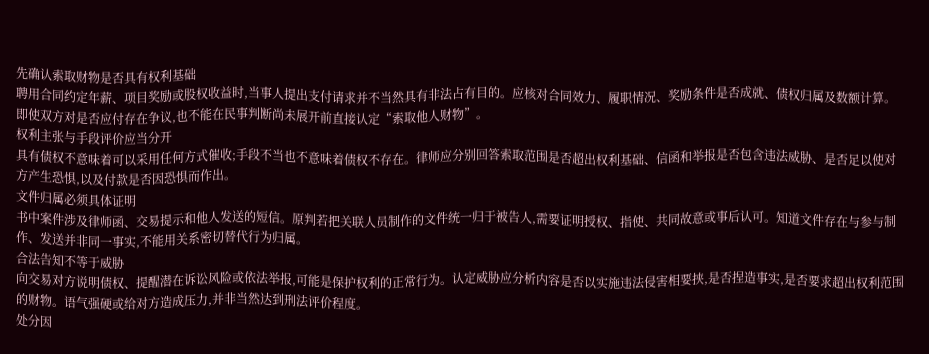先确认索取财物是否具有权利基础
聘用合同约定年薪、项目奖励或股权收益时,当事人提出支付请求并不当然具有非法占有目的。应核对合同效力、履职情况、奖励条件是否成就、债权归属及数额计算。即使双方对是否应付存在争议,也不能在民事判断尚未展开前直接认定“索取他人财物”。
权利主张与手段评价应当分开
具有债权不意味着可以采用任何方式催收;手段不当也不意味着债权不存在。律师应分别回答索取范围是否超出权利基础、信函和举报是否包含违法威胁、是否足以使对方产生恐惧,以及付款是否因恐惧而作出。
文件归属必须具体证明
书中案件涉及律师函、交易提示和他人发送的短信。原判若把关联人员制作的文件统一归于被告人,需要证明授权、指使、共同故意或事后认可。知道文件存在与参与制作、发送并非同一事实,不能用关系密切替代行为归属。
合法告知不等于威胁
向交易对方说明债权、提醒潜在诉讼风险或依法举报,可能是保护权利的正常行为。认定威胁应分析内容是否以实施违法侵害相要挟,是否捏造事实,是否要求超出权利范围的财物。语气强硬或给对方造成压力,并非当然达到刑法评价程度。
处分因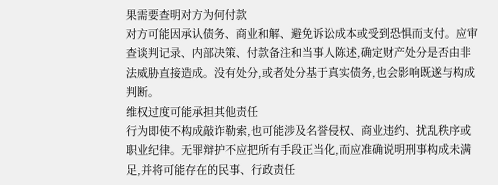果需要查明对方为何付款
对方可能因承认债务、商业和解、避免诉讼成本或受到恐惧而支付。应审查谈判记录、内部决策、付款备注和当事人陈述,确定财产处分是否由非法威胁直接造成。没有处分,或者处分基于真实债务,也会影响既遂与构成判断。
维权过度可能承担其他责任
行为即使不构成敲诈勒索,也可能涉及名誉侵权、商业违约、扰乱秩序或职业纪律。无罪辩护不应把所有手段正当化,而应准确说明刑事构成未满足,并将可能存在的民事、行政责任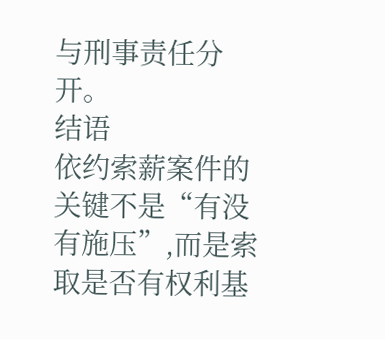与刑事责任分开。
结语
依约索薪案件的关键不是“有没有施压”,而是索取是否有权利基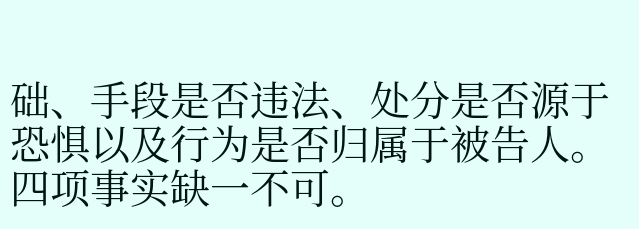础、手段是否违法、处分是否源于恐惧以及行为是否归属于被告人。四项事实缺一不可。